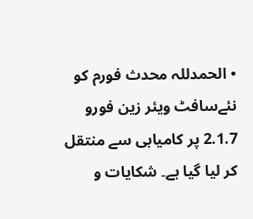• الحمدللہ محدث فورم کو نئےسافٹ ویئر زین فورو 2.1.7 پر کامیابی سے منتقل کر لیا گیا ہے۔ شکایات و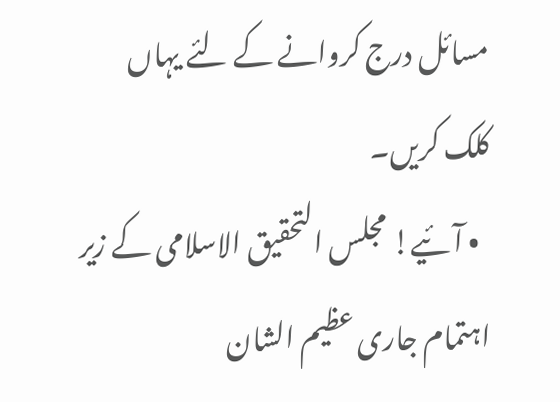مسائل درج کروانے کے لئے یہاں کلک کریں۔
  • آئیے! مجلس التحقیق الاسلامی کے زیر اہتمام جاری عظیم الشان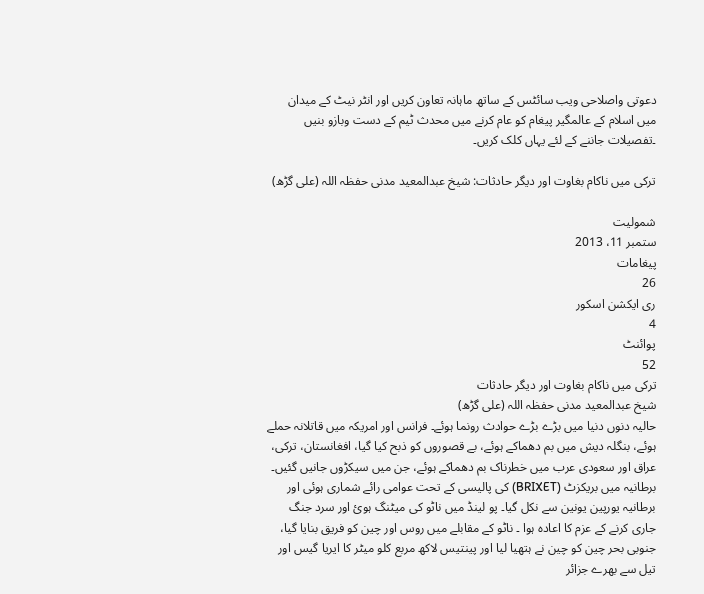دعوتی واصلاحی ویب سائٹس کے ساتھ ماہانہ تعاون کریں اور انٹر نیٹ کے میدان میں اسلام کے عالمگیر پیغام کو عام کرنے میں محدث ٹیم کے دست وبازو بنیں ۔تفصیلات جاننے کے لئے یہاں کلک کریں۔

ترکی میں ناکام بغاوت اور دیگر حادثات: شیخ عبدالمعید مدنی حفظہ اللہ (علی گڑھ)

شمولیت
ستمبر 11، 2013
پیغامات
26
ری ایکشن اسکور
4
پوائنٹ
52
ترکی میں ناکام بغاوت اور دیگر حادثات
شیخ عبدالمعید مدنی حفظہ اللہ (علی گڑھ)
حالیہ دنوں دنیا میں بڑے بڑے حوادث رونما ہوئے۔ فرانس اور امریکہ میں قاتلانہ حملے ہوئے، بنگلہ دیش میں بم دھماکے ہوئے، بے قصوروں کو ذبح کیا گیا، افغانستان، ترکی، عراق اور سعودی عرب میں خطرناک بم دھماکے ہوئے، جن میں سیکڑوں جانیں گئیں۔ برطانیہ میں بریکزٹ (BRIXET) کی پالیسی کے تحت عوامی رائے شماری ہوئی اور برطانیہ یورپین یونین سے نکل گیا۔ پو لینڈ میں ناٹو کی میٹنگ ہوئ اور سرد جنگ جاری کرنے کے عزم کا اعادہ ہوا ۔ ناٹو کے مقابلے میں روس اور چین کو فریق بنایا گیا، جنوبی بحر چین کو چین نے ہتھیا لیا اور پینتیس لاکھ مربع کلو میٹر کا ایریا گیس اور تیل سے بھرے جزائر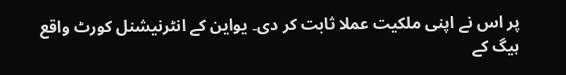پر اس نے اپنی ملکیت عملا ثابت کر دی۔ یواین کے انٹرنیشنل کورٹ واقع ہیگ کے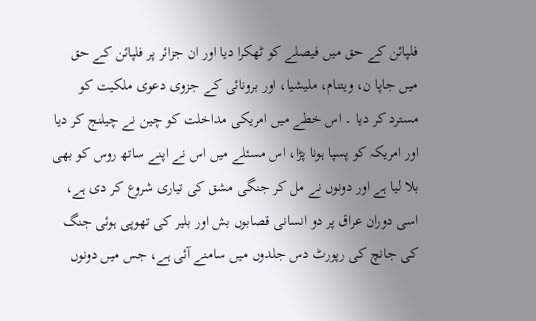فلپائن کے حق میں فیصلے کو ٹھکرا دیا اور ان جزائر پر فلپائن کے حق میں جاپا ن، ویتنام، ملیشیا، اور برونائی کے جزوی دعوی ملکیت کو مسترد کر دیا ۔ اس خطے میں امریکی مداخلت کو چین نے چیلنج کر دیا اور امریکہ کو پسپا ہونا پڑا، اس مسئلے میں اس نے اپنے ساتھ روس کو بھی بلا لیا ہے اور دونوں نے مل کر جنگی مشق کی تیاری شروع کر دی ہے، اسی دوران عراق پر دو انسانی قصابوں بش اور بلیر کی تھوپی ہوئی جنگ کی جانچ کی رپورٹ دس جلدوں میں سامنے آئی ہے، جس میں دونوں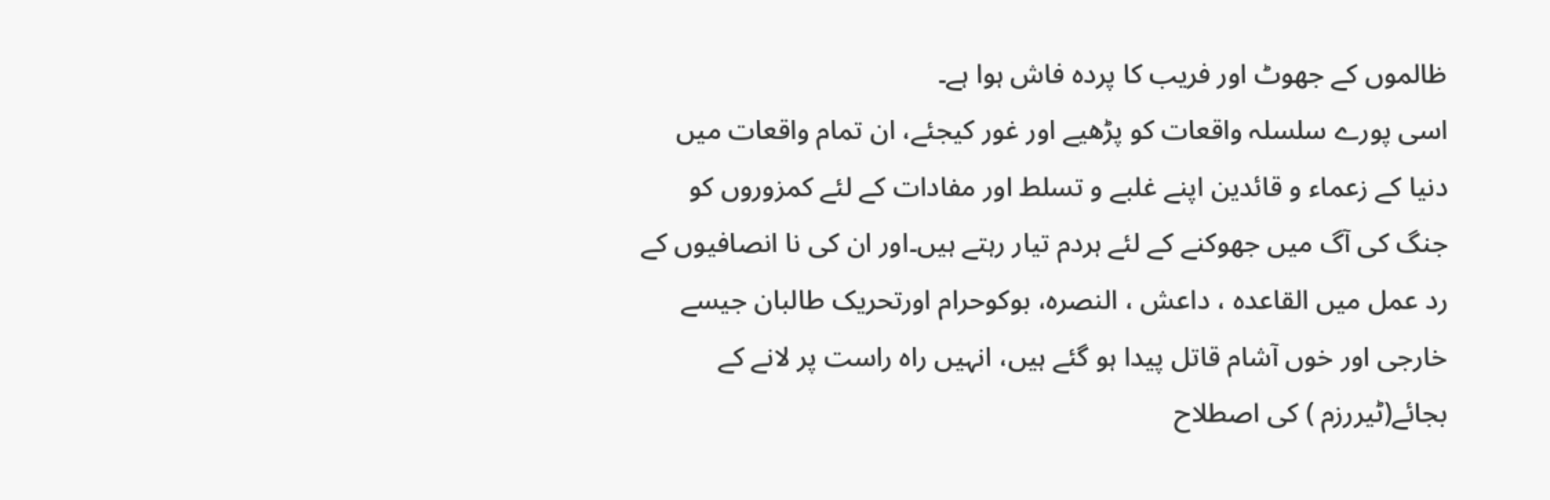ظالموں کے جھوٹ اور فریب کا پردہ فاش ہوا ہے۔
اسی پورے سلسلہ واقعات کو پڑھیے اور غور کیجئے، ان تمام واقعات میں دنیا کے زعماء و قائدین اپنے غلبے و تسلط اور مفادات کے لئے کمزوروں کو جنگ کی آگ میں جھوکنے کے لئے ہردم تیار رہتے ہیں۔اور ان کی نا انصافیوں کے رد عمل میں القاعدہ ، داعش ، النصرہ، بوکوحرام اورتحریک طالبان جیسے خارجی اور خوں آشام قاتل پیدا ہو گئے ہیں، انہیں راہ راست پر لانے کے بجائے(ٹیررزم ) کی اصطلاح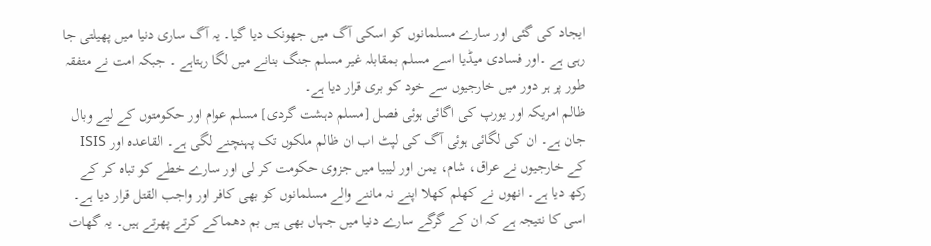ایجاد کی گئی اور سارے مسلمانوں کو اسکی آگ میں جھونک دیا گیا۔ یہ آگ ساری دنیا میں پھیلتی جا رہی ہے ۔اور فسادی میڈیا اسے مسلم بمقابلہ غیر مسلم جنگ بنانے میں لگا رہتاہے ۔ جبکہ امت نے متفقہ طور پر ہر دور میں خارجیوں سے خود کو بری قرار دیا ہے۔
ظالم امریکہ اور یورپ کی اگائی ہوئی فصل [مسلم دہشت گردی] مسلم عوام اور حکومتوں کے لیے وبال جان ہے۔ ان کی لگائی ہوئی آگ کی لپٹ اب ان ظالم ملکوں تک پہنچنے لگی ہے۔ القاعدہ اور ISIS کے خارجیوں نے عراق، شام، یمن اور لیبیا میں جزوی حکومت کر لی اور سارے خطے کو تباہ کر کے رکھ دیا ہے۔ انھوں نے کھلم کھلا اپنے نہ ماننے والے مسلمانوں کو بھی کافر اور واجب القتل قرار دیا ہے۔ اسی کا نتیجہ ہے کہ ان کے گرگے سارے دنیا میں جہاں بھی ہیں بم دھماکے کرتے پھرتے ہیں۔ یہ گھات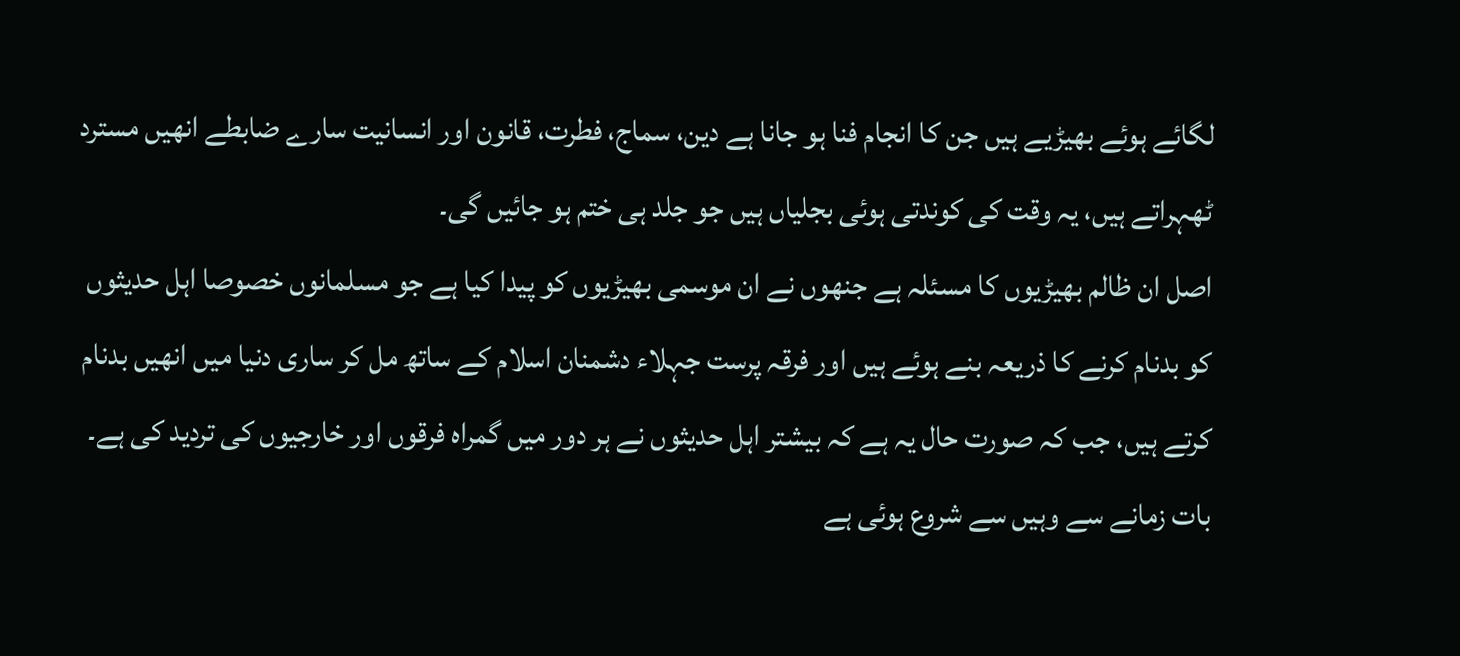لگائے ہوئے بھیڑیے ہیں جن کا انجام فنا ہو جانا ہے دین، سماج، فطرت، قانون اور انسانیت سارے ضابطے انھیں مسترد ٹھہراتے ہیں، یہ وقت کی کوندتی ہوئی بجلیاں ہیں جو جلد ہی ختم ہو جائیں گی۔
اصل ان ظالم بھیڑیوں کا مسئلہ ہے جنھوں نے ان موسمی بھیڑیوں کو پیدا کیا ہے جو مسلمانوں خصوصا اہل حدیثوں کو بدنام کرنے کا ذریعہ بنے ہوئے ہیں اور فرقہ پرست جہلاء دشمنان اسلام کے ساتھ مل کر ساری دنیا میں انھیں بدنام کرتے ہیں، جب کہ صورت حال یہ ہے کہ بیشتر اہل حدیثوں نے ہر دور میں گمراہ فرقوں اور خارجیوں کی تردید کی ہے۔
بات زمانے سے وہیں سے شروع ہوئی ہے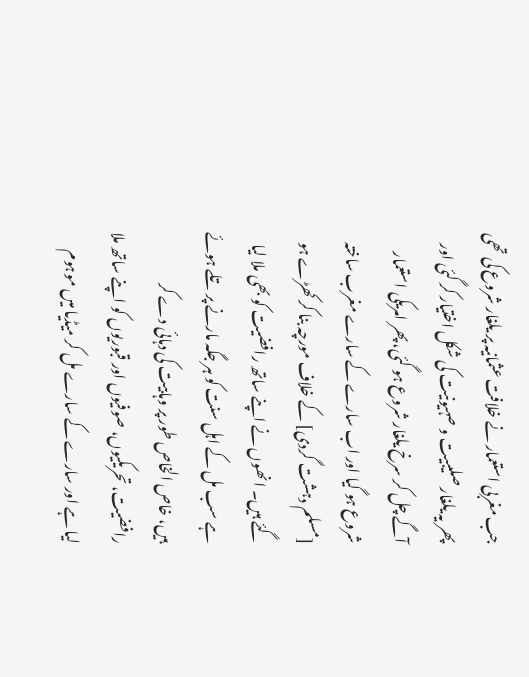جب مغربی استعمار نے خلافت عثمانیہ پر یلغار شروع کی تھی پھر یہ یلغار صلیبیت و صہیونیت کی شکل اختیار کر گئی اور آگے چل کر سرخ یلغار شروع ہو گئی، پھر امریکی استعمار شروع ہو گیا اور اب سارے کے سارے مغرب ساختہ [مسلم دہشت گردی] کے خلاف مورچہ بنا کر کھڑے ہو گئے ہیں۔ انھوں نے اپنے ساتھ رافضیت کو بھی ملا لیا ہے سب مل کے اہل سنت کو ہر جگہ مارنے پر تلے ہوئے ہیں، خاص الخاص طور پر وہابیت کی دہائی دے کر رافضیت، تحریکیوں، صوفیوں اور قبوریوں کو اپنے ساتھ ملا لیا ہے اور سارے کے سارے مل کر میڈیا میں موہوم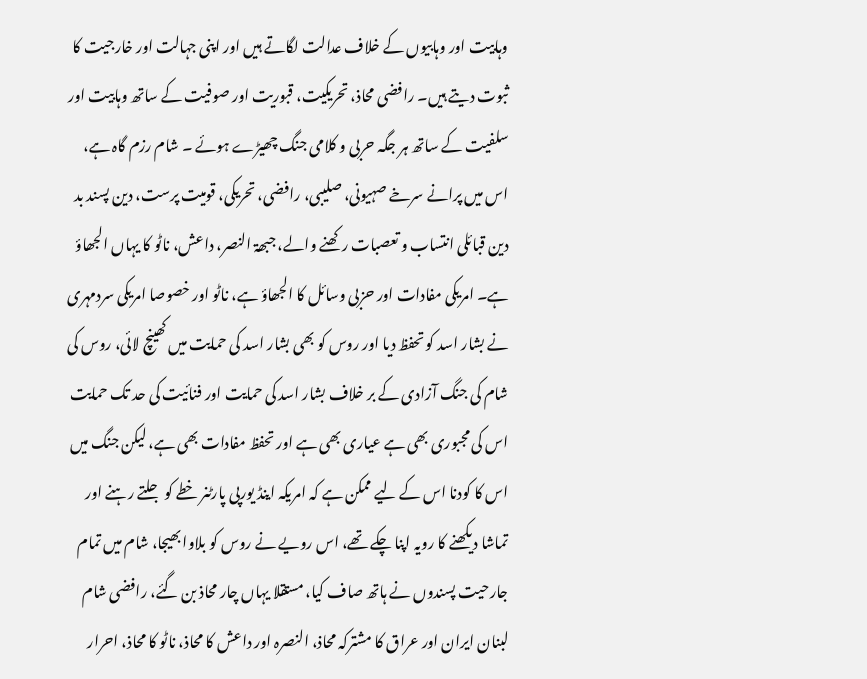وہابیت اور وہابیوں کے خلاف عدالت لگاتے ہیں اور اپنی جہالت اور خارجیت کا ثبوت دیتے ہیں۔ رافضی محاذ، تحریکیت، قبوریت اور صوفیت کے ساتھ وہابیت اور سلفیت کے ساتھ ہر جگہ حربی و کلامی جنگ چھیڑے ہوئے ۔ شام رزم گاہ ہے، اس میں پرانے سرخے صہیونی، صلیبی، رافضی، تحریکی، قومیت پرست، دین پسند بد دین قبائلی انتساب و تعصبات رکھنے والے، جبھۃ النصر، داعش، ناٹو کا یہاں الجھاؤ ہے۔ امریکی مفادات اور حزبی وسائل کا الجھاؤ ہے، ناٹو اور خصوصا امریکی سردمہری نے بشار اسد کو تحفظ دیا اور روس کو بھی بشار اسد کی حمایت میں کھینچ لائی، روس کی شام کی جنگ آزادی کے بر خلاف بشار اسد کی حمایت اور فنائیت کی حد تک حمایت اس کی مجبوری بھی ہے عیاری بھی ہے اور تحفظ مفادات بھی ہے، لیکن جنگ میں اس کا کودنا اس کے لیے ممکن ہے کہ امریکہ اینڈ یورپی پارٹنر خطے کو جلتے رہنے اور تماشا دیکھنے کا رویہ اپنا چکے تھے، اس رویے نے روس کو بلاوا بھیجا، شام میں تمام جارحیت پسندوں نے ہاتھ صاف کیا، مستقلا یہاں چار محاذ بن گئے، رافضی شام لبنان ایران اور عراق کا مشترکہ محاذ، النصرہ اور داعش کا محاذ، ناٹو کا محاذ، احرار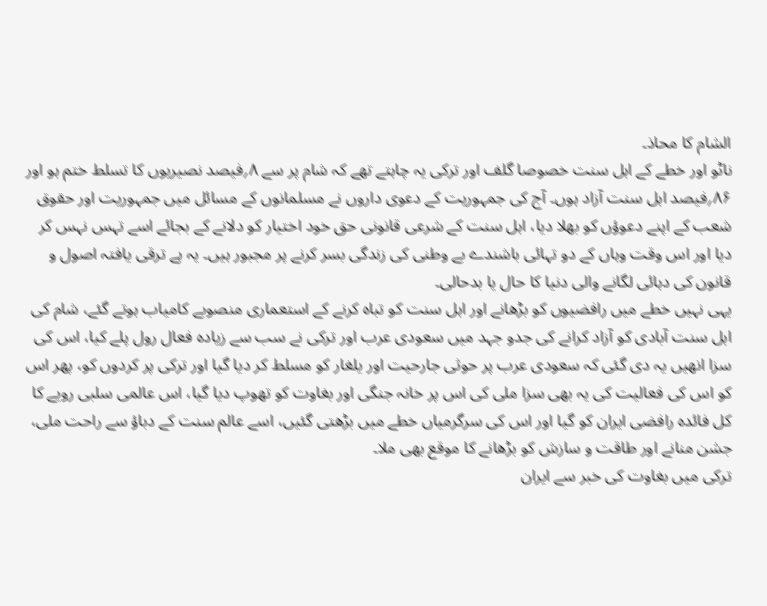الشام کا محاذ۔
ناٹو اور خطے کے اہل سنت خصوصا گلف اور ترکی یہ چاہتے تھے کہ شام پر سے ۸؍فیصد نصیریوں کا تسلط ختم ہو اور ۸۶؍فیصد اہل سنت آزاد ہوں۔ آج کی جمہوریت کے دعوی داروں نے مسلمانوں کے مسائل میں جمہوریت اور حقوق شعب کے اپنے دعوؤں کو بھلا دیا، اہل سنت کے شرعی قانونی حق خود اختیار کو دلانے کے بجائے اسے تہس نہس کر دیا اور اس وقت وہاں کے دو تہائی باشندے بے وطنی کی زندگی بسر کرنے پر مجبور ہیں۔ یہ ہے ترقی یافتہ اصول و قانون کی دہائی لگانے والی دنیا کا حال یا بدحالی۔
یہی نہیں خطے میں رافضیوں کو بڑھانے اور اہل سنت کو تباہ کرنے کے استعماری منصوبے کامیاب ہوتے گئے، شام کی اہل سنت آبادی کو آزاد کرانے کی جدو جہد میں سعودی عرب اور ترکی نے سب سے زیادہ فعال رول پلے کیا، اس کی سزا انھیں یہ دی گئی کہ سعودی عرب پر حوثی جارحیت اور یلغار کو مسلط کر دیا گیا اور ترکی پر کردوں کو، پھر اس کو اس کی فعالیت کی یہ بھی سزا ملی کی اس پر خانہ جنگی اور بغاوت کو تھوپ دیا گیا، اس عالمی سلبی رویے کا کل فائدہ رافضی ایران کو گیا اور اس کی سرگرمیاں خطے میں بڑھتی گئیں، اسے عالم سنت کے دباؤ سے راحت ملی، جشن منانے اور طاقت و سازش کو بڑھانے کا موقع بھی ملا۔
ترکی میں بغاوت کی خبر سے ایران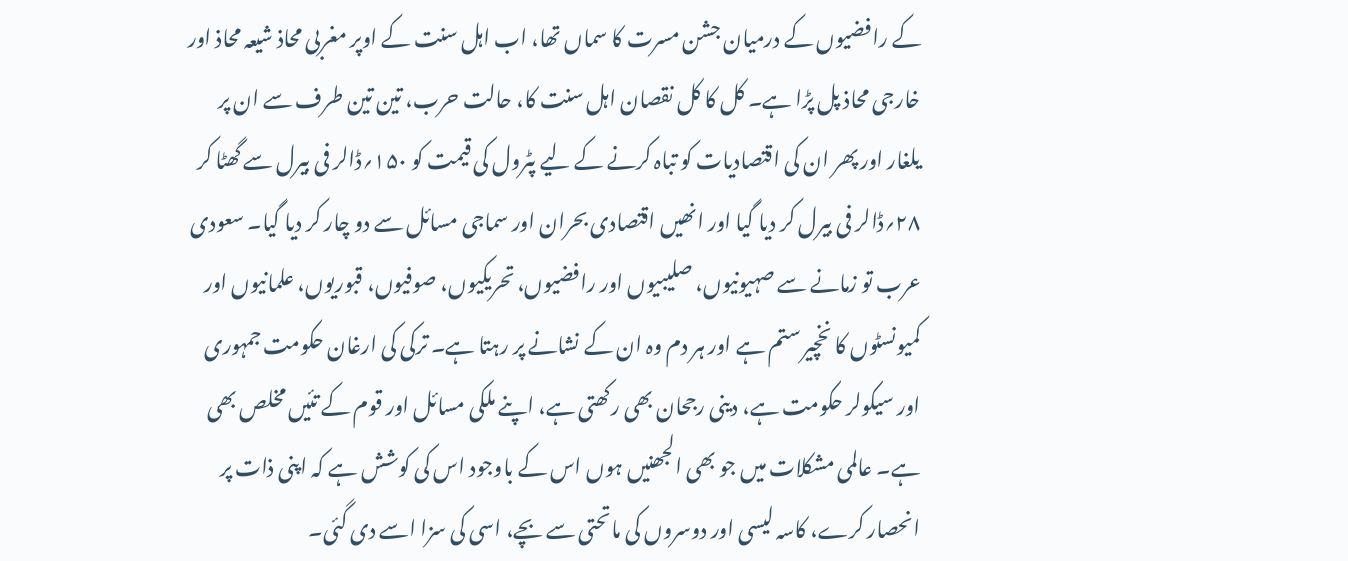کے رافضیوں کے درمیان جشن مسرت کا سماں تھا، اب اہل سنت کے اوپر مغربی محاذ شیعہ محاذ اور خارجی محاذ پل پڑا ہے۔ کل کا کل نقصان اہل سنت کا، حالت حرب، تین تین طرف سے ان پر یلغار اور پھر ان کی اقتصادیات کو تباہ کرنے کے لیے پٹرول کی قیمت کو ۱۵۰؍ڈالر فی بیرل سے گھٹا کر ۲۸؍ڈالر فی بیرل کر دیا گیا اور انھیں اقتصادی بحران اور سماجی مسائل سے دو چار کر دیا گیا۔ سعودی عرب تو زمانے سے صہیونیوں، صلیبیوں اور رافضیوں، تحریکیوں، صوفیوں، قبوریوں، علمانیوں اور کمیونسٹوں کا نخچیر ستم ہے اور ہر دم وہ ان کے نشانے پر رہتا ہے۔ ترکی کی ارغان حکومت جمہوری اور سیکولر حکومت ہے، دینی رجحان بھی رکھتی ہے، اپنے ملکی مسائل اور قوم کے تئیں مخلص بھی ہے۔ عالمی مشکلات میں جو بھی الجھنیں ہوں اس کے باوجود اس کی کوشش ہے کہ اپنی ذات پر انحصار کرے، کاسہ لیسی اور دوسروں کی ماتحتی سے بچے، اسی کی سزا اسے دی گئی۔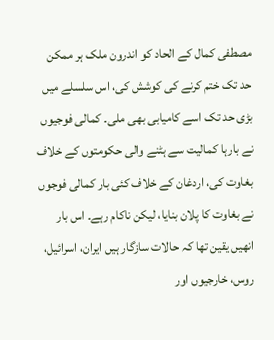مصطفی کمال کے الحاد کو اندرون ملک ہر ممکن حد تک ختم کرنے کی کوشش کی، اس سلسلے میں بڑی حد تک اسے کامیابی بھی ملی۔ کمالی فوجیوں نے بارہا کمالیت سے ہٹنے والی حکومتوں کے خلاف بغاوت کی، اردغان کے خلاف کئی بار کمالی فوجوں نے بغاوت کا پلان بنایا، لیکن ناکام رہے۔ اس بار انھیں یقین تھا کہ حالات سازگار ہیں ایران، اسرائیل، روس، خارجیوں اور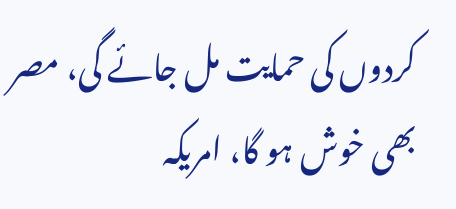کردوں کی حمایت مل جائے گی، مصر بھی خوش ہو گا، امریکہ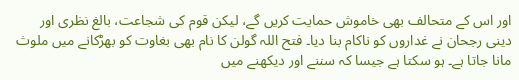اور اس کے متحالف بھی خاموش حمایت کریں گے، لیکن قوم کی شجاعت، بالغ نظری اور دینی رجحان نے غداروں کو ناکام بنا دیا۔ فتح اللہ گولن کا نام بھی بغاوت کو بھڑکانے میں ملوث مانا جاتا ہے۔ ہو سکتا ہے جیسا کہ سننے اور دیکھنے میں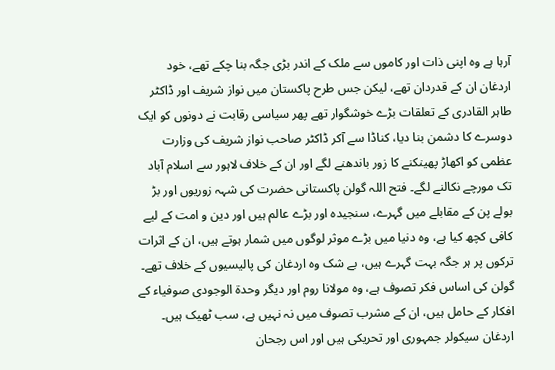آرہا ہے وہ اپنی ذات اور کاموں سے ملک کے اندر بڑی جگہ بنا چکے تھے، خود اردغان ان کے قدردان تھے، لیکن جس طرح پاکستان میں نواز شریف اور ڈاکٹر طاہر القادری کے تعلقات بڑے خوشگوار تھے پھر سیاسی رقابت نے دونوں کو ایک دوسرے کا دشمن بنا دیا، کناڈا سے آکر ڈاکٹر صاحب نواز شریف کی وزارت عظمی کو اکھاڑ پھینکنے کا زور باندھنے لگے اور ان کے خلاف لاہور سے اسلام آباد تک مورچے نکالنے لگے۔ فتح اللہ گولن پاکستانی حضرت کی شہہ زوریوں اور بڑ بولے پن کے مقابلے میں گہرے، سنجیدہ اور بڑے عالم ہیں اور دین و امت کے لیے کافی کچھ کیا ہے، وہ دنیا میں بڑے موثر لوگوں میں شمار ہوتے ہیں، ان کے اثرات ترکوں پر ہر جگہ بہت گہرے ہیں، بے شک وہ اردغان کی پالیسیوں کے خلاف تھے۔ گولن کی اساس فکر تصوف ہے، وہ مولانا روم اور دیگر وحدۃ الوجودی صوفیاء کے افکار کے حامل ہیں، ان کے مشرب تصوف میں نہ نہیں ہے، سب ٹھیک ہیں۔ اردغان سیکولر جمہوری اور تحریکی ہیں اور اس رجحان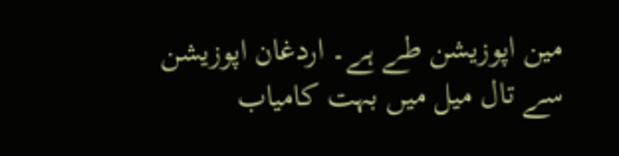مین اپوزیشن طے ہے۔ اردغان اپوزیشن سے تال میل میں بہت کامیاب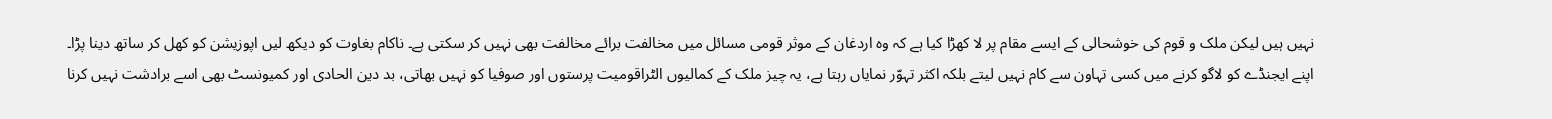نہیں ہیں لیکن ملک و قوم کی خوشحالی کے ایسے مقام پر لا کھڑا کیا ہے کہ وہ اردغان کے موثر قومی مسائل میں مخالفت برائے مخالفت بھی نہیں کر سکتی ہے۔ ناکام بغاوت کو دیکھ لیں اپوزیشن کو کھل کر ساتھ دینا پڑا۔
اپنے ایجنڈے کو لاگو کرنے میں کسی تہاون سے کام نہیں لیتے بلکہ اکثر تہوّر نمایاں رہتا ہے، یہ چیز ملک کے کمالیوں الٹراقومیت پرستوں اور صوفیا کو نہیں بھاتی، بد دین الحادی اور کمیونسٹ بھی اسے برادشت نہیں کرنا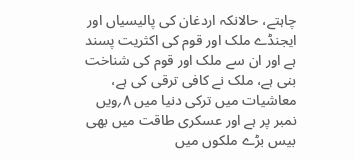چاہتے، حالانکہ اردغان کی پالیسیاں اور ایجنڈے ملک اور قوم کی اکثریت پسند ہے اور ان سے ملک اور قوم کی شناخت بنی ہے، ملک نے کافی ترقی کی ہے، معاشیات میں ترکی دنیا میں ۸؍ویں نمبر پر ہے اور عسکری طاقت میں بھی بیس بڑے ملکوں میں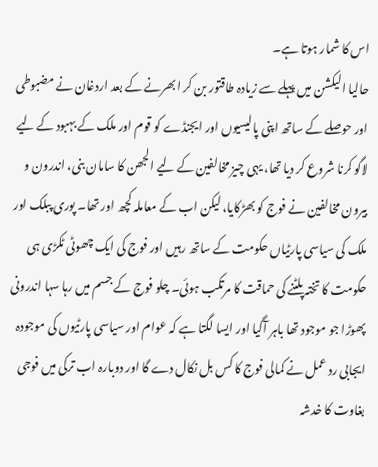اس کا شمار ہوتا ہے۔
حالیا الیکشن میں پہلے سے زیادہ طاقتور بن کر ابھرنے کے بعد اردغان نے مضبوطی اور حوصلے کے ساتھ اپنی پالیسیوں اور ایجنڈے کو قوم اور ملک کے بہبود کے لیے لاگو کرنا شروع کر دیا تھا، یہی چیز مخالفین کے لیے الجھن کا سامان بنی، اندرون و بیرون مخالفین نے فوج کو بھڑکایا، لیکن اب کے معاملہ کچھ اور تھا۔ پوری پبلک اور ملک کی سیاسی پارٹیاں حکومت کے ساتھ رہیں اور فوج کی ایک چھوٹی ٹکڑی ہی حکومت کا تختہ پلٹنے کی حماقت کا مرتکب ہوئی۔ چلو فوج کے جسم میں رہا سہا اندرونی پھوڑا جو موجود تھا باہر آگیا اور ایسا لگتا ہے کہ عوام اور سیاسی پارٹیوں کی موجودہ ایجابی رد عمل نے کمالی فوج کا کس بل نکال دے گا اور دوبارہ اب ترکی میں فوجی بغاوت کا خدشہ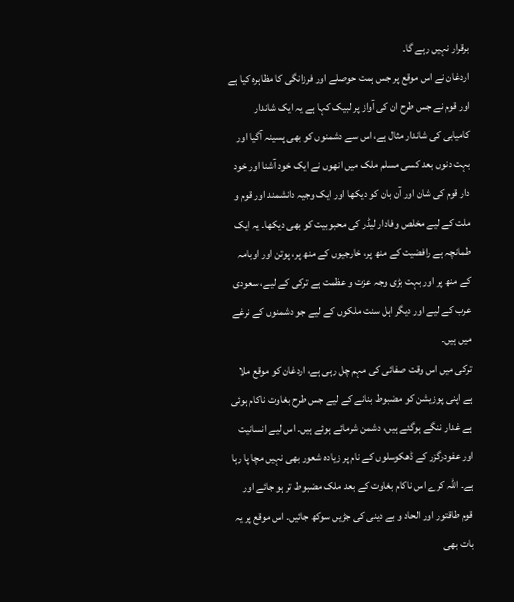برقرار نہیں رہے گا۔
اردغان نے اس موقع پر جس ہمت حوصلے اور فرزانگی کا مظاہرہ کیا ہے اور قوم نے جس طرح ان کی آواز پر لبیک کہا ہے یہ ایک شاندار کامیابی کی شاندار مثال ہے، اس سے دشمنوں کو بھی پسینہ آگیا اور بہت دنوں بعد کسی مسلم ملک میں انھوں نے ایک خود آشنا اور خود دار قوم کی شان اور آن بان کو دیکھا اور ایک وجیہ دانشمند اور قوم و ملت کے لیے مخلص وفادار لیڈر کی محبوبیت کو بھی دیکھا۔ یہ ایک طمانچہ ہے رافضیت کے منھ پر، خارجیوں کے منھ پر، پوتن اور اوبامہ کے منھ پر اور بہت بڑی وجہ عزت و عظمت ہے ترکی کے لیے، سعودی عرب کے لیے اور دیگر اہل سنت ملکوں کے لیے جو دشمنوں کے نرغے میں ہیں۔
ترکی میں اس وقت صفائی کی مہم چل رہی ہے، اردغان کو موقع ملا ہے اپنی پوزیشن کو مضبوط بنانے کے لیے جس طرح بغاوت ناکام ہوئی ہے غدار ننگے ہوگئے ہیں، دشمن شرمائے ہوئے ہیں۔ اس لیے انسانیت اور عفودرگزر کے ڈھکوسلوں کے نام پر زیادہ شعور بھی نہیں مچا پا رہا ہے۔ اللہ کرے اس ناکام بغاوت کے بعد ملک مضبوط تر ہو جائے اور قوم طاقتور اور الحاد و بے دینی کی جڑیں سوکھ جائیں۔ اس موقع پر یہ بات بھی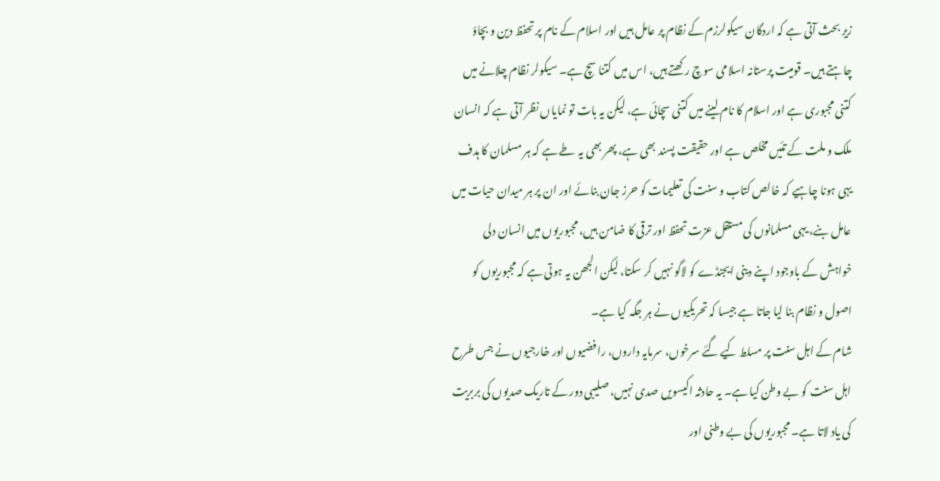زیر بحث آتی ہے کہ اردگان سیکولرزم کے نظام پر عامل ہیں اور اسلام کے نام پر تحفظ دین و بچاؤ چاہتے ہیں۔ قومیت پرستانہ اسلامی سوچ رکھتے ہیں، اس میں کتنا سچ ہے۔ سیکولر نظام چلانے میں کتنی مجبوری ہے اور اسلام کا نام لینے میں کتنی سچائی ہے، لیکن یہ بات تو نمایاں نظر آتی ہے کہ انسان ملک و ملت کے تئیں مخلص ہے اور حقیقت پسند بھی ہے، پھر بھی یہ طے ہے کہ ہر مسلمان کا ہدف یہی ہونا چاہیے کہ خالص کتاب و سنت کی تعلیمات کو حرز جان بنائے اور ان پر ہر میدان حیات میں عامل بنے، یہی مسلمانوں کی مستقل عزت تحفظ اور ترقی کا ضامن ہیں، مجبوریوں میں انسان دلی خواہش کے باوجود اپنے دینی ایجنڈے کو لاگو نہیں کر سکتا، لیکن الجھن یہ ہوتی ہے کہ مجبوریوں کو اصول و نظام بنا لیا جاتا ہے جیسا کہ تحریکیوں نے ہر جگہ کیا ہے۔
شام کے اہل سنت پر مسلط کیے گئے سرخوں، سرمایہ داروں، رافضیوں اور خارجیوں نے جس طرح اہل سنت کو بے وطن کیا ہے۔ یہ حادثہ اکیسویں صدی نہیں، صلیبی دور کے تاریک صدیوں کی بربریت کی یاد لاتا ہے۔ مجبوریوں کی بے وطنی اور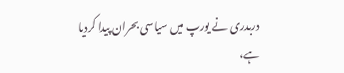دربدری نے یورپ میں سیاسی بحران پیدا کردیا ہے،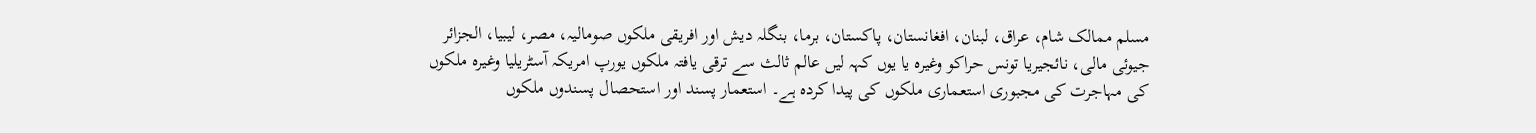مسلم ممالک شام، عراق، لبنان، افغانستان، پاکستان، برما، بنگلہ دیش اور افریقی ملکوں صومالیہ، مصر، لیبیا، الجزائر جیوئی مالی، نائجیریا تونس حراکو وغیرہ یا یوں کہہ لیں عالم ثالث سے ترقی یافتہ ملکوں یورپ امریکہ آسٹریلیا وغیرہ ملکوں کی مہاجرت کی مجبوری استعماری ملکوں کی پیدا کردہ ہے۔ استعمار پسند اور استحصال پسندوں ملکوں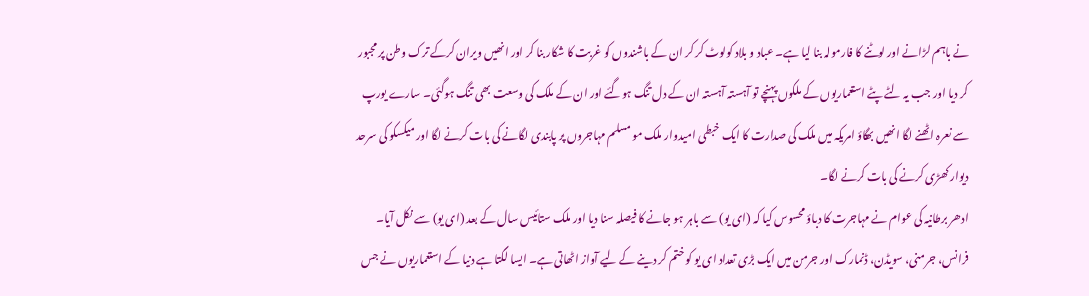نے باہم لڑانے اور لوٹنے کا فارمولہ بنا لیا ہے۔ عباد و بلاد کولوٹ کر کر ان کے باشندوں کو غربت کا شکار بنا کر اور انھیں ویران کرکے ترک وطن پر مجبور کر دیا اور جب یہ لٹے پٹے استعماریوں کے ملکوں پہنچے تو آہستہ آہستہ ان کے دل تنگ ہوگئے اور ان کے ملک کی وسعت بھی تنگ ہوگئی۔ سارے یورپ سے نعرہ اٹھنے لگا انھیں بھگاؤ امریکہ میں ملک کی صدارت کا ایک خبطی امیدوار ملک مو مسلم مہاجروں پر پابندی لگانے کی بات کرنے لگا اور میکسکو کی سرحد دیوار کھڑی کرنے کی بات کرنے لگا۔
ادھر برطانیہ کی عوام نے مہاجرت کا دباؤ محسوس کیا کہ (ای یو) سے باہر ہو جانے کا فیصلہ سنا دیا اور ملک ستائیس سال کے بعد (ای یو) سے نکل آیا۔ فرانس، جرمنی، سویڈن، ڈنمارک اور جرمن میں ایک بڑی تعداد ای یو کو ختم کر دینے کے لیے آواز اٹھاتی ہے۔ ایسا لگتا ہے دنیا کے استعماریوں نے جس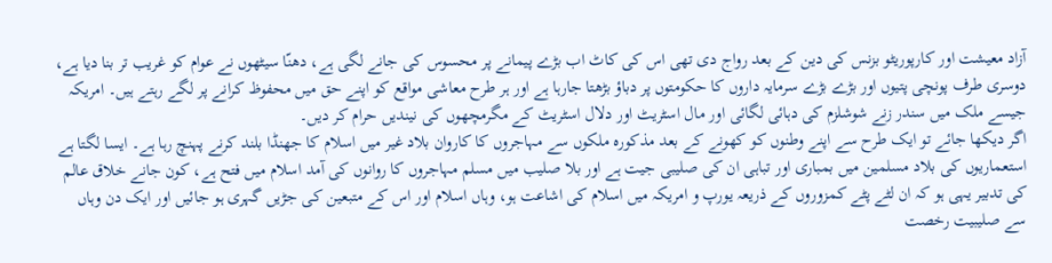آزاد معیشت اور کارپوریٹو بزنس کی دین کے بعد رواج دی تھی اس کی کاٹ اب بڑے پیمانے پر محسوس کی جانے لگی ہے، دھنّا سیٹھوں نے عوام کو غریب تر بنا دیا ہے، دوسری طرف پونچی پتیوں اور بڑے بڑے سرمایہ داروں کا حکومتوں پر دباؤ بڑھتا جارہا ہے اور ہر طرح معاشی مواقع کو اپنے حق میں محفوظ کرانے پر لگے رہتے ہیں۔ امریکہ جیسے ملک میں سندر زنے شوشلزم کی دہائی لگائی اور مال اسٹریٹ اور دلال اسٹریٹ کے مگرمچھوں کی نیندیں حرام کر دیں۔
اگر دیکھا جائے تو ایک طرح سے اپنے وطنوں کو کھونے کے بعد مذکورہ ملکوں سے مہاجروں کا کاروان بلاد غیر میں اسلام کا جھنڈا بلند کرنے پہنچ رہا ہے۔ ایسا لگتا ہے استعماریوں کی بلاد مسلمین میں بمباری اور تباہی ان کی صلیبی جیت ہے اور بلا صلیب میں مسلم مہاجروں کا روانوں کی آمد اسلام میں فتح ہے، کون جانے خلاق عالم کی تدبیر یہی ہو کہ ان لٹے پٹے کمزوروں کے ذریعہ یورپ و امریکہ میں اسلام کی اشاعت ہو، وہاں اسلام اور اس کے متبعین کی جڑیں گہری ہو جائیں اور ایک دن وہاں سے صلیبیت رخصت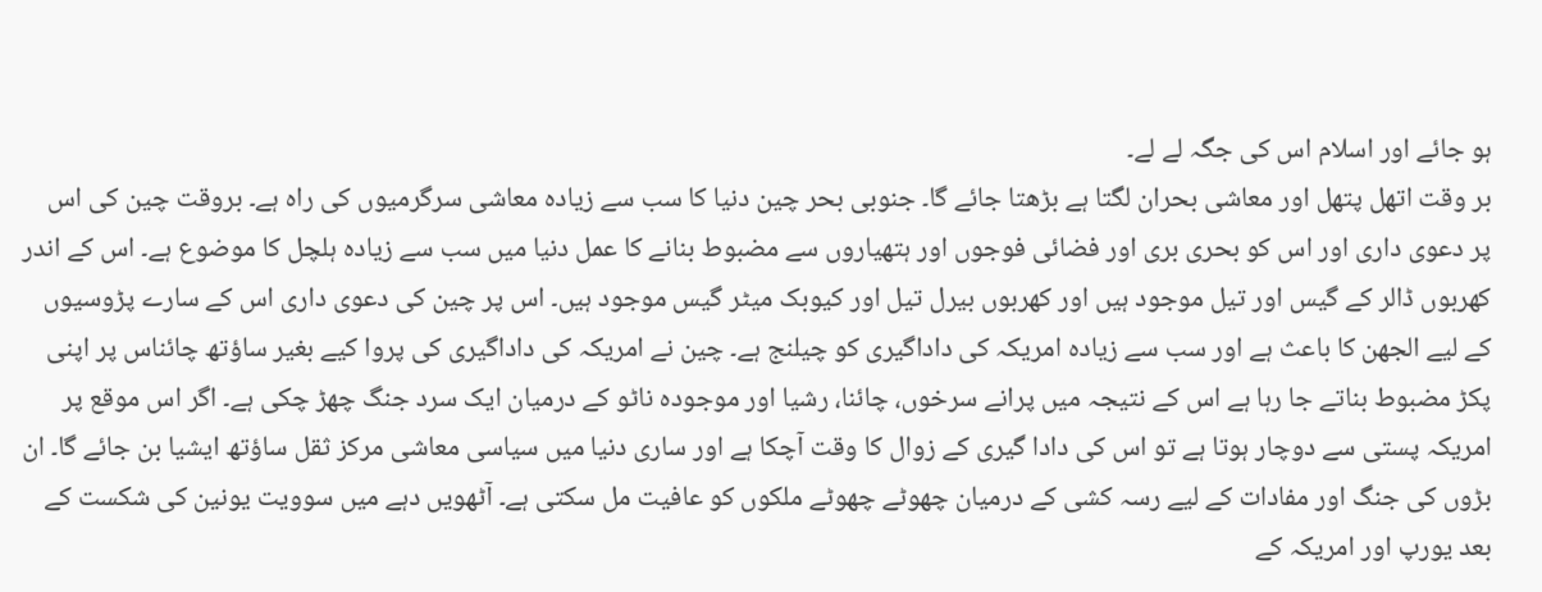ہو جائے اور اسلام اس کی جگہ لے لے۔
بر وقت اتھل پتھل اور معاشی بحران لگتا ہے بڑھتا جائے گا۔ جنوبی بحر چین دنیا کا سب سے زیادہ معاشی سرگرمیوں کی راہ ہے۔ بروقت چین کی اس پر دعوی داری اور اس کو بحری بری اور فضائی فوجوں اور ہتھیاروں سے مضبوط بنانے کا عمل دنیا میں سب سے زیادہ ہلچل کا موضوع ہے۔ اس کے اندر کھربوں ڈالر کے گیس اور تیل موجود ہیں اور کھربوں بیرل تیل اور کیوبک میٹر گیس موجود ہیں۔ اس پر چین کی دعوی داری اس کے سارے پڑوسیوں کے لیے الجھن کا باعث ہے اور سب سے زیادہ امریکہ کی داداگیری کو چیلنج ہے۔ چین نے امریکہ کی داداگیری کی پروا کیے بغیر ساؤتھ چائناس پر اپنی پکڑ مضبوط بناتے جا رہا ہے اس کے نتیجہ میں پرانے سرخوں، چائنا، رشیا اور موجودہ ناٹو کے درمیان ایک سرد جنگ چھڑ چکی ہے۔ اگر اس موقع پر امریکہ پستی سے دوچار ہوتا ہے تو اس کی دادا گیری کے زوال کا وقت آچکا ہے اور ساری دنیا میں سیاسی معاشی مرکز ثقل ساؤتھ ایشیا بن جائے گا۔ ان بڑوں کی جنگ اور مفادات کے لیے رسہ کشی کے درمیان چھوٹے چھوٹے ملکوں کو عافیت مل سکتی ہے۔ آٹھویں دہے میں سوویت یونین کی شکست کے بعد یورپ اور امریکہ کے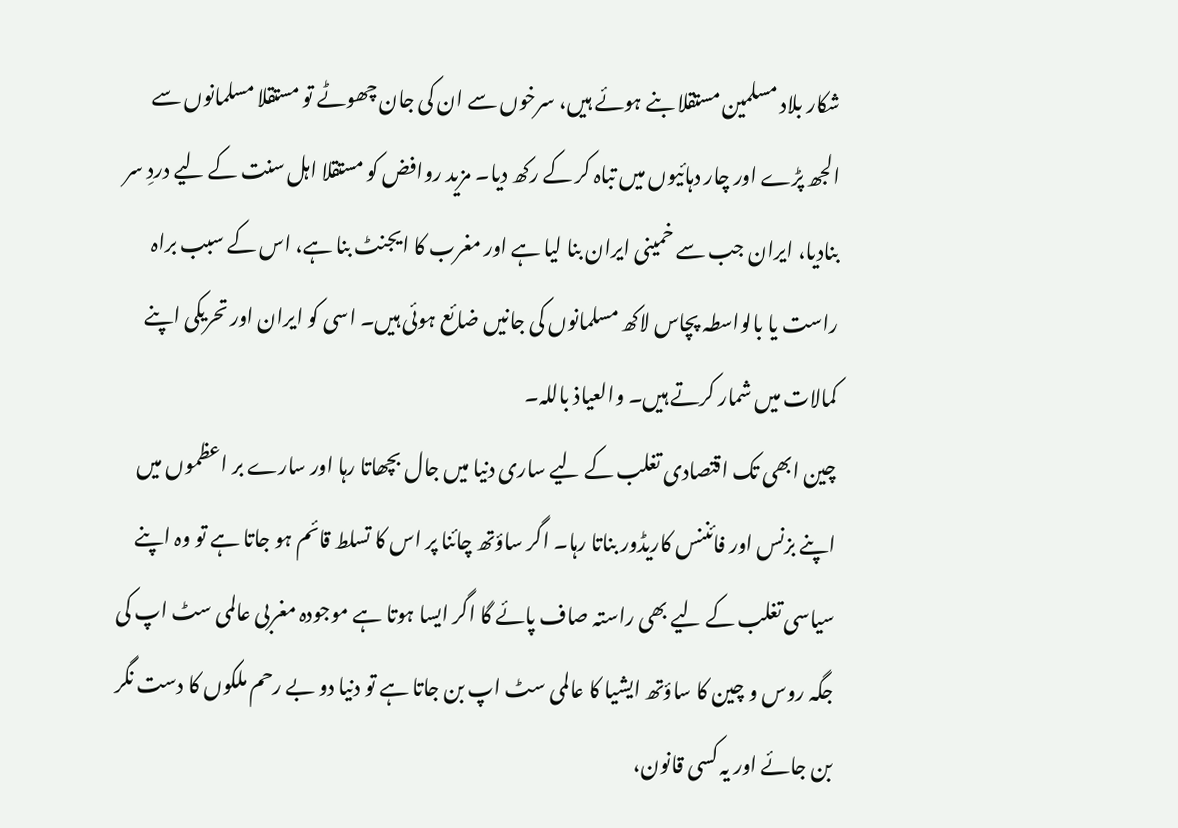شکار بلاد مسلمین مستقلا بنے ہوئے ہیں، سرخوں سے ان کی جان چھوٹے تو مستقلا مسلمانوں سے الجھ پڑے اور چار دہائیوں میں تباہ کر کے رکھ دیا۔ مزید روافض کو مستقلا اہل سنت کے لیے دردِ سر بنادیا، ایران جب سے خمینی ایران بنا لیا ہے اور مغرب کا ایجنٹ بنا ہے، اس کے سبب براہ راست یا بالواسطہ پچاس لاکھ مسلمانوں کی جانیں ضائع ہوئی ہیں۔ اسی کو ایران اور تحریکی اپنے کمالات میں شمار کرتے ہیں۔ والعیاذ باللہ۔
چین ابھی تک اقتصادی تغلب کے لیے ساری دنیا میں جال بچھاتا رہا اور سارے بر اعظموں میں اپنے بزنس اور فائننس کاریڈور بناتا رہا۔ اگر ساؤتھ چائنا پر اس کا تسلط قائم ہو جاتا ہے تو وہ اپنے سیاسی تغلب کے لیے بھی راستہ صاف پائے گا اگر ایسا ہوتا ہے موجودہ مغربی عالمی سٹ اپ کی جگہ روس و چین کا ساؤتھ ایشیا کا عالمی سٹ اپ بن جاتا ہے تو دنیا دو بے رحم ملکوں کا دست نگر بن جائے اور یہ کسی قانون،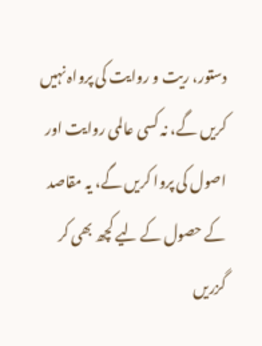دستور، ریت و روایت کی پرواہ نہیں کریں گے، نہ کسی عالمی روایت اور اصول کی پروا کریں گے، یہ مقاصد کے حصول کے لیے کچھ بھی کر گزریں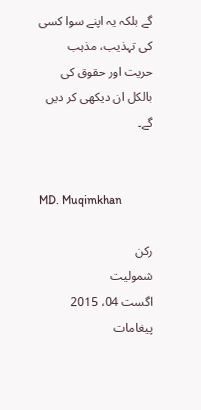گے بلکہ یہ اپنے سوا کسی کی تہذیب، مذہب حریت اور حقوق کی بالکل ان دیکھی کر دیں گے۔


MD. Muqimkhan

رکن
شمولیت
اگست 04، 2015
پیغامات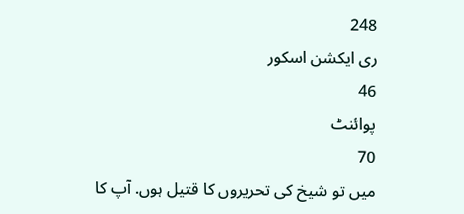248
ری ایکشن اسکور
46
پوائنٹ
70
میں تو شیخ کی تحریروں کا قتیل ہوں. آپ کا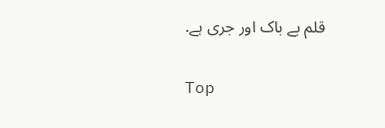قلم بے باک اور جری ہے.

Top